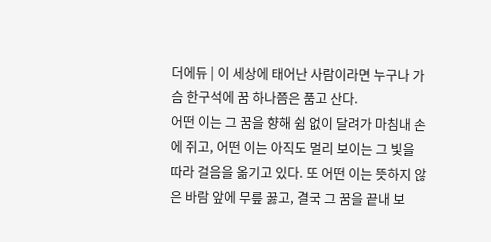더에듀 | 이 세상에 태어난 사람이라면 누구나 가슴 한구석에 꿈 하나쯤은 품고 산다.
어떤 이는 그 꿈을 향해 쉼 없이 달려가 마침내 손에 쥐고, 어떤 이는 아직도 멀리 보이는 그 빛을 따라 걸음을 옮기고 있다. 또 어떤 이는 뜻하지 않은 바람 앞에 무릎 꿇고, 결국 그 꿈을 끝내 보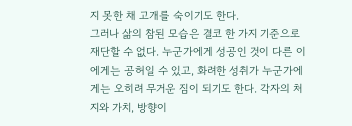지 못한 채 고개를 숙이기도 한다.
그러나 삶의 참된 모습은 결코 한 가지 기준으로 재단할 수 없다. 누군가에게 성공인 것이 다른 이에게는 공허일 수 있고, 화려한 성취가 누군가에게는 오히려 무거운 짐이 되기도 한다. 각자의 처지와 가치, 방향이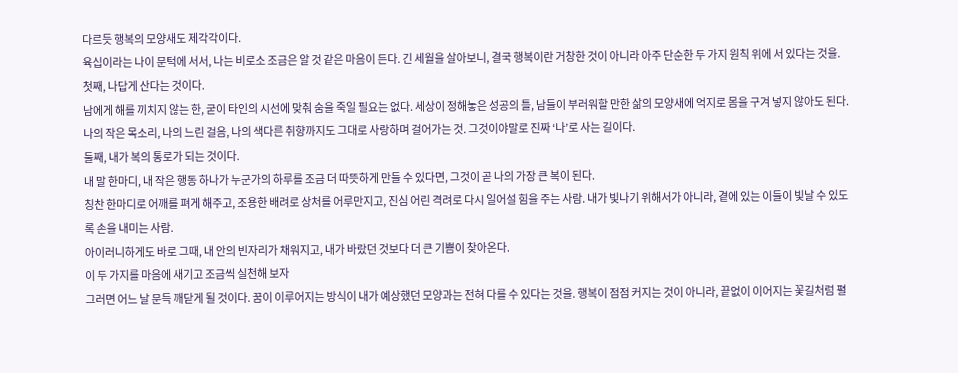다르듯 행복의 모양새도 제각각이다.
육십이라는 나이 문턱에 서서, 나는 비로소 조금은 알 것 같은 마음이 든다. 긴 세월을 살아보니, 결국 행복이란 거창한 것이 아니라 아주 단순한 두 가지 원칙 위에 서 있다는 것을.
첫째, 나답게 산다는 것이다.
남에게 해를 끼치지 않는 한, 굳이 타인의 시선에 맞춰 숨을 죽일 필요는 없다. 세상이 정해놓은 성공의 틀, 남들이 부러워할 만한 삶의 모양새에 억지로 몸을 구겨 넣지 않아도 된다.
나의 작은 목소리, 나의 느린 걸음, 나의 색다른 취향까지도 그대로 사랑하며 걸어가는 것. 그것이야말로 진짜 ‘나’로 사는 길이다.
둘째, 내가 복의 통로가 되는 것이다.
내 말 한마디, 내 작은 행동 하나가 누군가의 하루를 조금 더 따뜻하게 만들 수 있다면, 그것이 곧 나의 가장 큰 복이 된다.
칭찬 한마디로 어깨를 펴게 해주고, 조용한 배려로 상처를 어루만지고, 진심 어린 격려로 다시 일어설 힘을 주는 사람. 내가 빛나기 위해서가 아니라, 곁에 있는 이들이 빛날 수 있도록 손을 내미는 사람.
아이러니하게도 바로 그때, 내 안의 빈자리가 채워지고, 내가 바랐던 것보다 더 큰 기쁨이 찾아온다.
이 두 가지를 마음에 새기고 조금씩 실천해 보자
그러면 어느 날 문득 깨닫게 될 것이다. 꿈이 이루어지는 방식이 내가 예상했던 모양과는 전혀 다를 수 있다는 것을. 행복이 점점 커지는 것이 아니라, 끝없이 이어지는 꽃길처럼 펼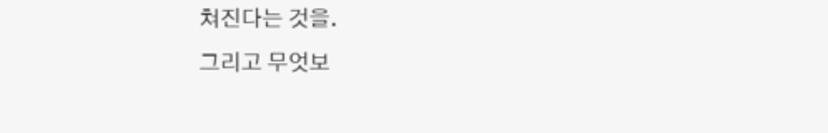쳐진다는 것을.
그리고 무엇보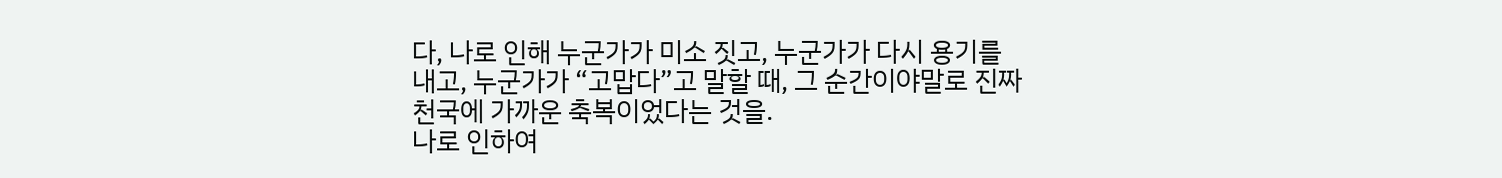다, 나로 인해 누군가가 미소 짓고, 누군가가 다시 용기를 내고, 누군가가 “고맙다”고 말할 때, 그 순간이야말로 진짜 천국에 가까운 축복이었다는 것을.
나로 인하여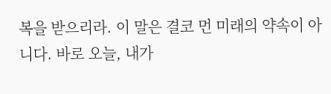복을 받으리라. 이 말은 결코 먼 미래의 약속이 아니다. 바로 오늘, 내가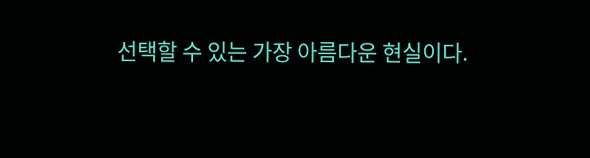선택할 수 있는 가장 아름다운 현실이다.